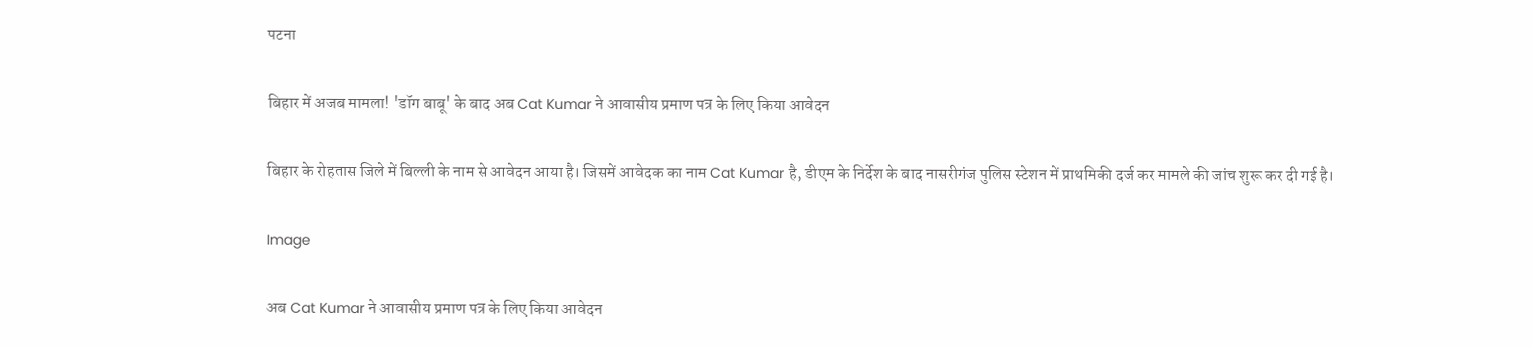पटना

बिहार में अजब मामला! 'डॉग बाबू' के बाद अब Cat Kumar ने आवासीय प्रमाण पत्र के लिए किया आवेदन

बिहार के रोहतास जिले में बिल्ली के नाम से आवेदन आया है। जिसमें आवेदक का नाम Cat Kumar है, डीएम के निर्देश के बाद नासरीगंज पुलिस स्टेशन में प्राथमिकी दर्ज कर मामले की जांच शुरू कर दी गई है।

Image

अब Cat Kumar ने आवासीय प्रमाण पत्र के लिए किया आवेदन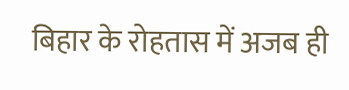बिहार के रोहतास में अजब ही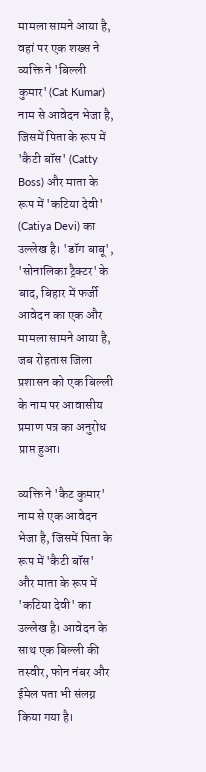मामला सामने आया है, वहां पर एक शख्स ने व्यक्ति ने 'बिल्ली कुमार' (Cat Kumar) नाम से आवेदन भेजा है, जिसमें पिता के रूप में 'कैटी बॉस' (Catty Boss) और माता के रूप में 'कटिया देवी' (Catiya Devi) का उल्लेख है। 'डॉग बाबू', 'सोनालिका ट्रैक्टर' के बाद, बिहार में फर्जी आवेदन का एक और मामला सामने आया है, जब रोहतास जिला प्रशासन को एक बिल्ली के नाम पर आवासीय प्रमाण पत्र का अनुरोध प्राप्त हुआ।

व्यक्ति ने 'कैट कुमार' नाम से एक आवेदन भेजा है, जिसमें पिता के रूप में 'कैटी बॉस' और माता के रूप में 'कटिया देवी' का उल्लेख है। आवेदन के साथ एक बिल्ली की तस्वीर, फोन नंबर और ईमेल पता भी संलग्न किया गया है।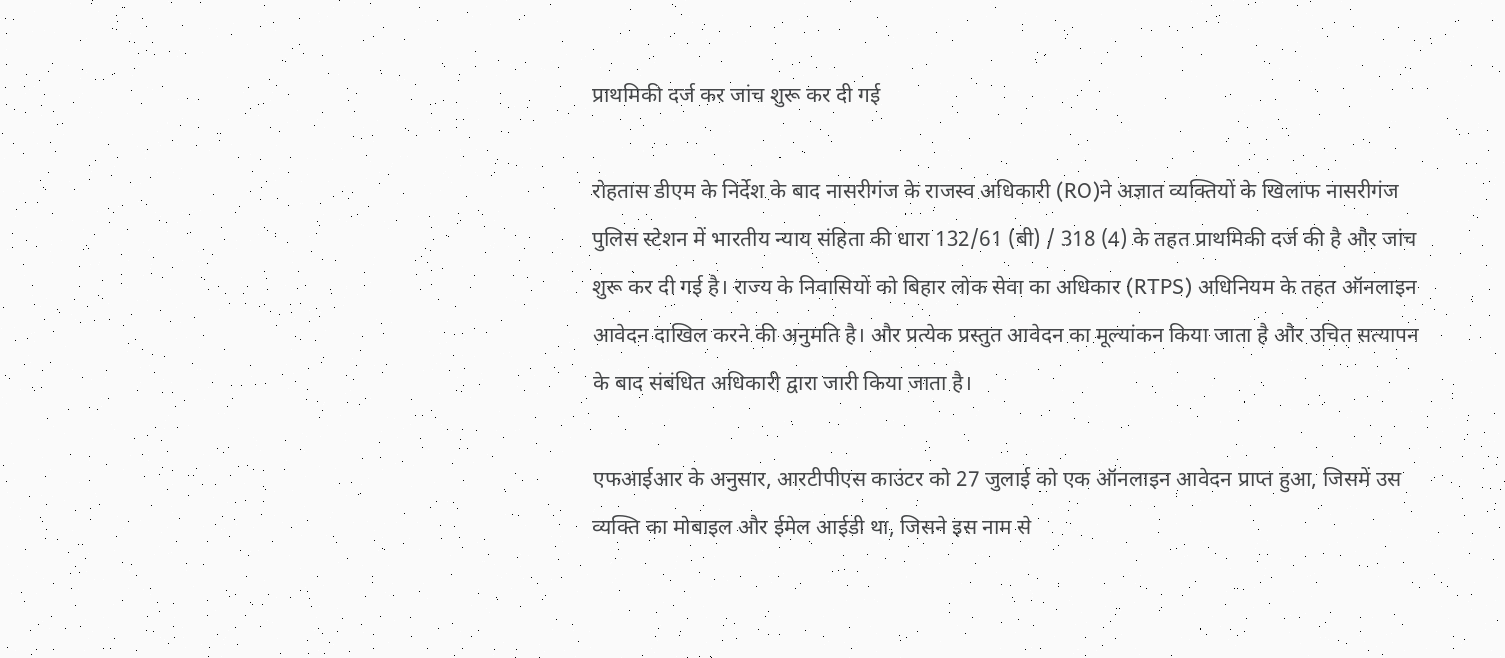प्राथमिकी दर्ज कर जांच शुरू कर दी गई

रोहतास डीएम के निर्देश के बाद नासरीगंज के राजस्व अधिकारी (RO)ने अज्ञात व्यक्तियों के खिलाफ नासरीगंज पुलिस स्टेशन में भारतीय न्याय संहिता की धारा 132/61 (बी) / 318 (4) के तहत प्राथमिकी दर्ज की है और जांच शुरू कर दी गई है। राज्य के निवासियों को बिहार लोक सेवा का अधिकार (RTPS) अधिनियम के तहत ऑनलाइन आवेदन दाखिल करने की अनुमति है। और प्रत्येक प्रस्तुत आवेदन का मूल्यांकन किया जाता है और उचित सत्यापन के बाद संबंधित अधिकारी द्वारा जारी किया जाता है।

एफआईआर के अनुसार, आरटीपीएस काउंटर को 27 जुलाई को एक ऑनलाइन आवेदन प्राप्त हुआ, जिसमें उस व्यक्ति का मोबाइल और ईमेल आईडी था, जिसने इस नाम से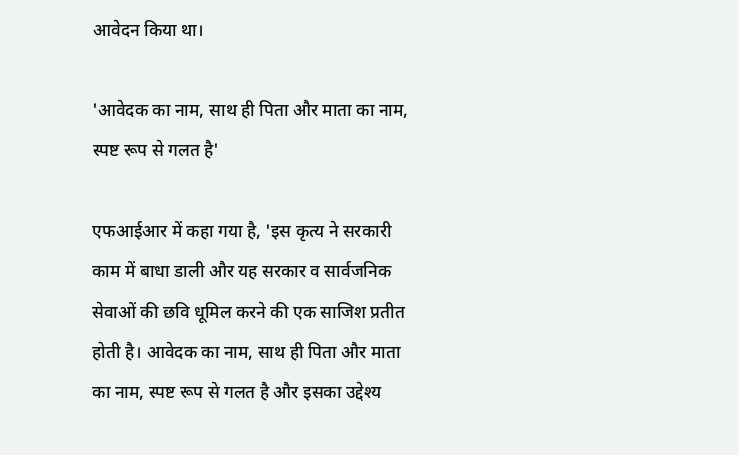आवेदन किया था।

'आवेदक का नाम, साथ ही पिता और माता का नाम, स्पष्ट रूप से गलत है'

एफआईआर में कहा गया है, 'इस कृत्य ने सरकारी काम में बाधा डाली और यह सरकार व सार्वजनिक सेवाओं की छवि धूमिल करने की एक साजिश प्रतीत होती है। आवेदक का नाम, साथ ही पिता और माता का नाम, स्पष्ट रूप से गलत है और इसका उद्देश्य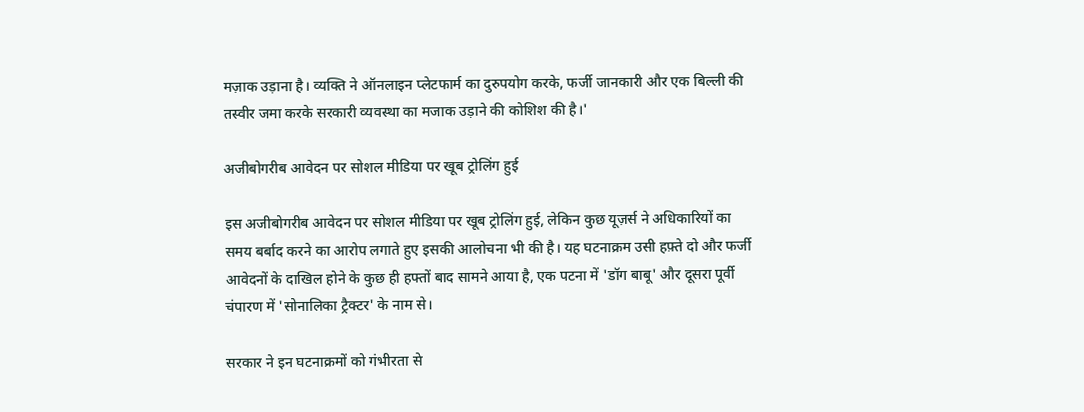मज़ाक उड़ाना है। व्यक्ति ने ऑनलाइन प्लेटफार्म का दुरुपयोग करके, फर्जी जानकारी और एक बिल्ली की तस्वीर जमा करके सरकारी व्यवस्था का मजाक उड़ाने की कोशिश की है।'

अजीबोगरीब आवेदन पर सोशल मीडिया पर खूब ट्रोलिंग हुई

इस अजीबोगरीब आवेदन पर सोशल मीडिया पर खूब ट्रोलिंग हुई, लेकिन कुछ यूज़र्स ने अधिकारियों का समय बर्बाद करने का आरोप लगाते हुए इसकी आलोचना भी की है। यह घटनाक्रम उसी हफ़्ते दो और फर्जी आवेदनों के दाखिल होने के कुछ ही हफ्तों बाद सामने आया है, एक पटना में 'डॉग बाबू' और दूसरा पूर्वी चंपारण में 'सोनालिका ट्रैक्टर' के नाम से।

सरकार ने इन घटनाक्रमों को गंभीरता से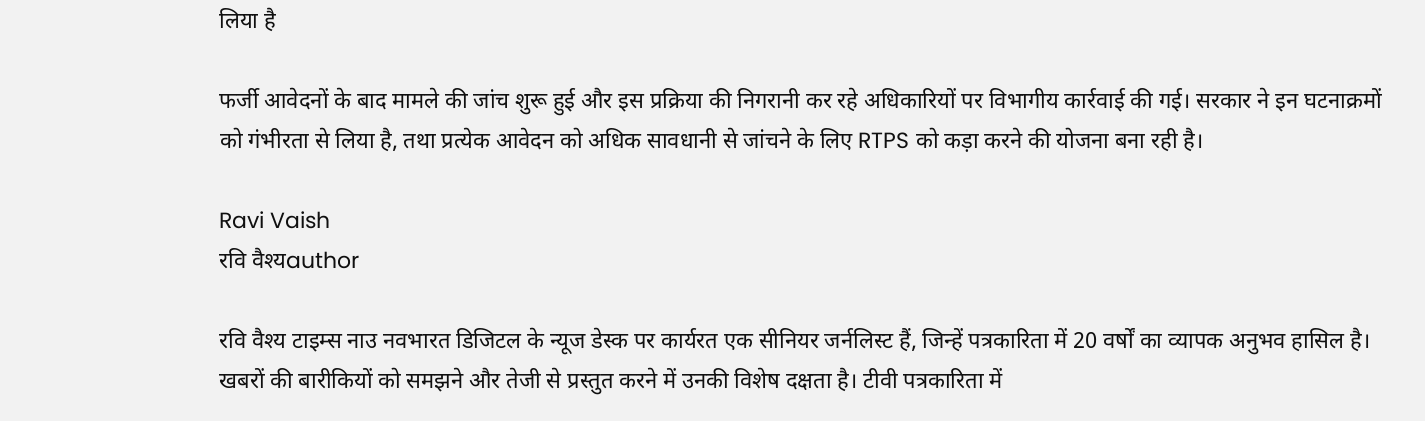लिया है

फर्जी आवेदनों के बाद मामले की जांच शुरू हुई और इस प्रक्रिया की निगरानी कर रहे अधिकारियों पर विभागीय कार्रवाई की गई। सरकार ने इन घटनाक्रमों को गंभीरता से लिया है, तथा प्रत्येक आवेदन को अधिक सावधानी से जांचने के लिए RTPS को कड़ा करने की योजना बना रही है।

Ravi Vaish
रवि वैश्यauthor

रवि वैश्य टाइम्स नाउ नवभारत डिजिटल के न्यूज डेस्क पर कार्यरत एक सीनियर जर्नलिस्ट हैं, जिन्हें पत्रकारिता में 20 वर्षों का व्यापक अनुभव हासिल है। खबरों की बारीकियों को समझने और तेजी से प्रस्तुत करने में उनकी विशेष दक्षता है। टीवी पत्रकारिता में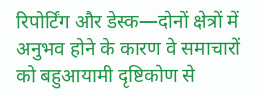रिपोर्टिंग और डेस्क—दोनों क्षेत्रों में अनुभव होने के कारण वे समाचारों को बहुआयामी दृष्टिकोण से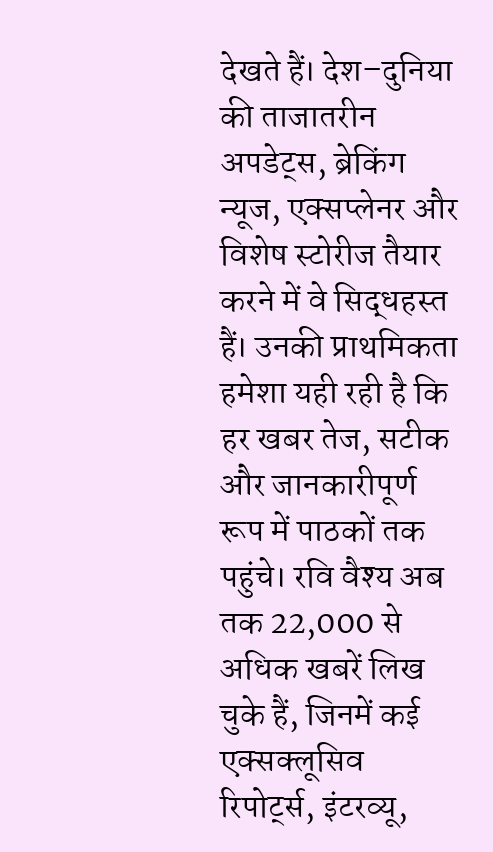देखते हैं। देश–दुनिया की ताजातरीन अपडेट्स, ब्रेकिंग न्यूज, एक्सप्लेनर और विशेष स्टोरीज तैयार करने में वे सिद्धहस्त हैं। उनकी प्राथमिकता हमेशा यही रही है कि हर खबर तेज, सटीक और जानकारीपूर्ण रूप में पाठकों तक पहुंचे। रवि वैश्य अब तक 22,000 से अधिक खबरें लिख चुके हैं, जिनमें कई एक्सक्लूसिव रिपोर्ट्स, इंटरव्यू,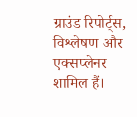ग्राउंड रिपोर्ट्स, विश्लेषण और एक्सप्लेनर शामिल हैं।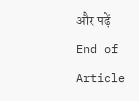और पढ़ें
End of Article